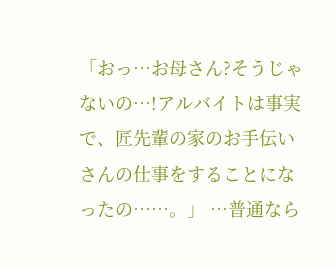「おっ…お母さん?そうじゃないの…!アルバイトは事実で、匠先輩の家のお手伝いさんの仕事をすることになったの……。」 …普通なら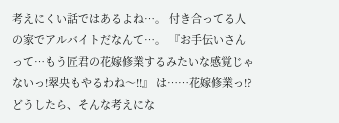考えにくい話ではあるよね…。 付き合ってる人の家でアルバイトだなんて…。 『お手伝いさんって…もう匠君の花嫁修業するみたいな感覚じゃないっ!翠央もやるわね〜!!』 は……花嫁修業っ!? どうしたら、そんな考えにな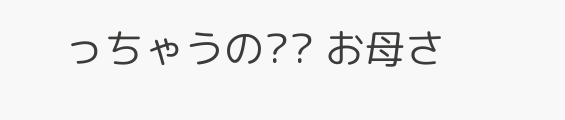っちゃうの?? お母さ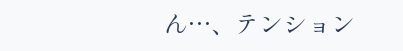ん…、テンション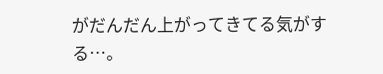がだんだん上がってきてる気がする…。